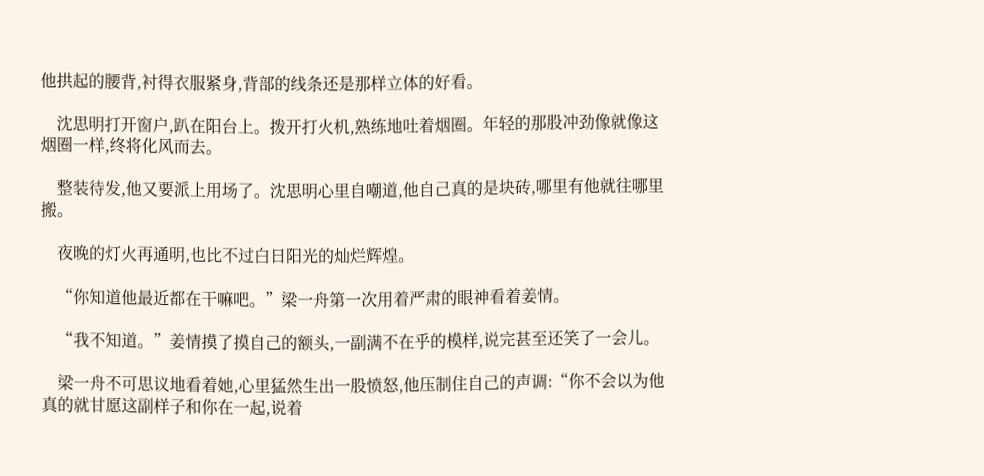他拱起的腰背,衬得衣服紧身,背部的线条还是那样立体的好看。

    沈思明打开窗户,趴在阳台上。拨开打火机,熟练地吐着烟圈。年轻的那股冲劲像就像这烟圈一样,终将化风而去。

    整装待发,他又要派上用场了。沈思明心里自嘲道,他自己真的是块砖,哪里有他就往哪里搬。

    夜晚的灯火再通明,也比不过白日阳光的灿烂辉煌。

    “你知道他最近都在干嘛吧。”梁一舟第一次用着严肃的眼神看着姜情。

    “我不知道。”姜情摸了摸自己的额头,一副满不在乎的模样,说完甚至还笑了一会儿。

    梁一舟不可思议地看着她,心里猛然生出一股愤怒,他压制住自己的声调:“你不会以为他真的就甘愿这副样子和你在一起,说着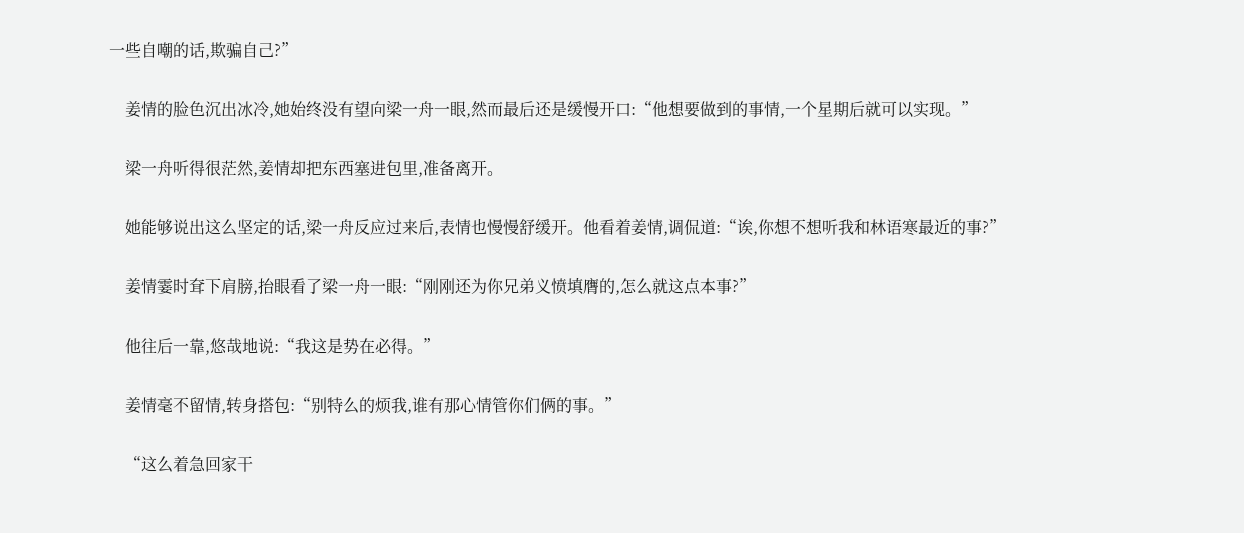一些自嘲的话,欺骗自己?”

    姜情的脸色沉出冰冷,她始终没有望向梁一舟一眼,然而最后还是缓慢开口:“他想要做到的事情,一个星期后就可以实现。”

    梁一舟听得很茫然,姜情却把东西塞进包里,准备离开。

    她能够说出这么坚定的话,梁一舟反应过来后,表情也慢慢舒缓开。他看着姜情,调侃道:“诶,你想不想听我和林语寒最近的事?”

    姜情霎时耷下肩膀,抬眼看了梁一舟一眼:“刚刚还为你兄弟义愤填膺的,怎么就这点本事?”

    他往后一靠,悠哉地说:“我这是势在必得。”

    姜情毫不留情,转身搭包:“别特么的烦我,谁有那心情管你们俩的事。”

    “这么着急回家干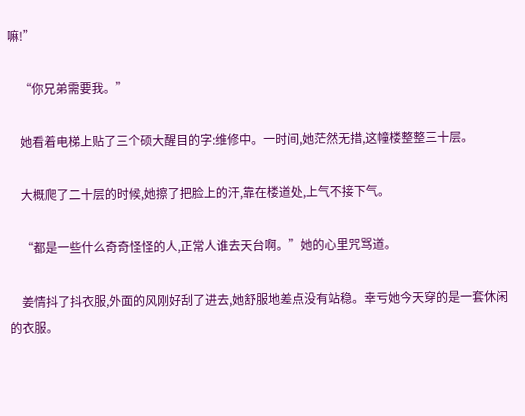嘛!”

    “你兄弟需要我。”

    她看着电梯上贴了三个硕大醒目的字:维修中。一时间,她茫然无措,这幢楼整整三十层。

    大概爬了二十层的时候,她擦了把脸上的汗,靠在楼道处,上气不接下气。

    “都是一些什么奇奇怪怪的人,正常人谁去天台啊。”她的心里咒骂道。

    姜情抖了抖衣服,外面的风刚好刮了进去,她舒服地差点没有站稳。幸亏她今天穿的是一套休闲的衣服。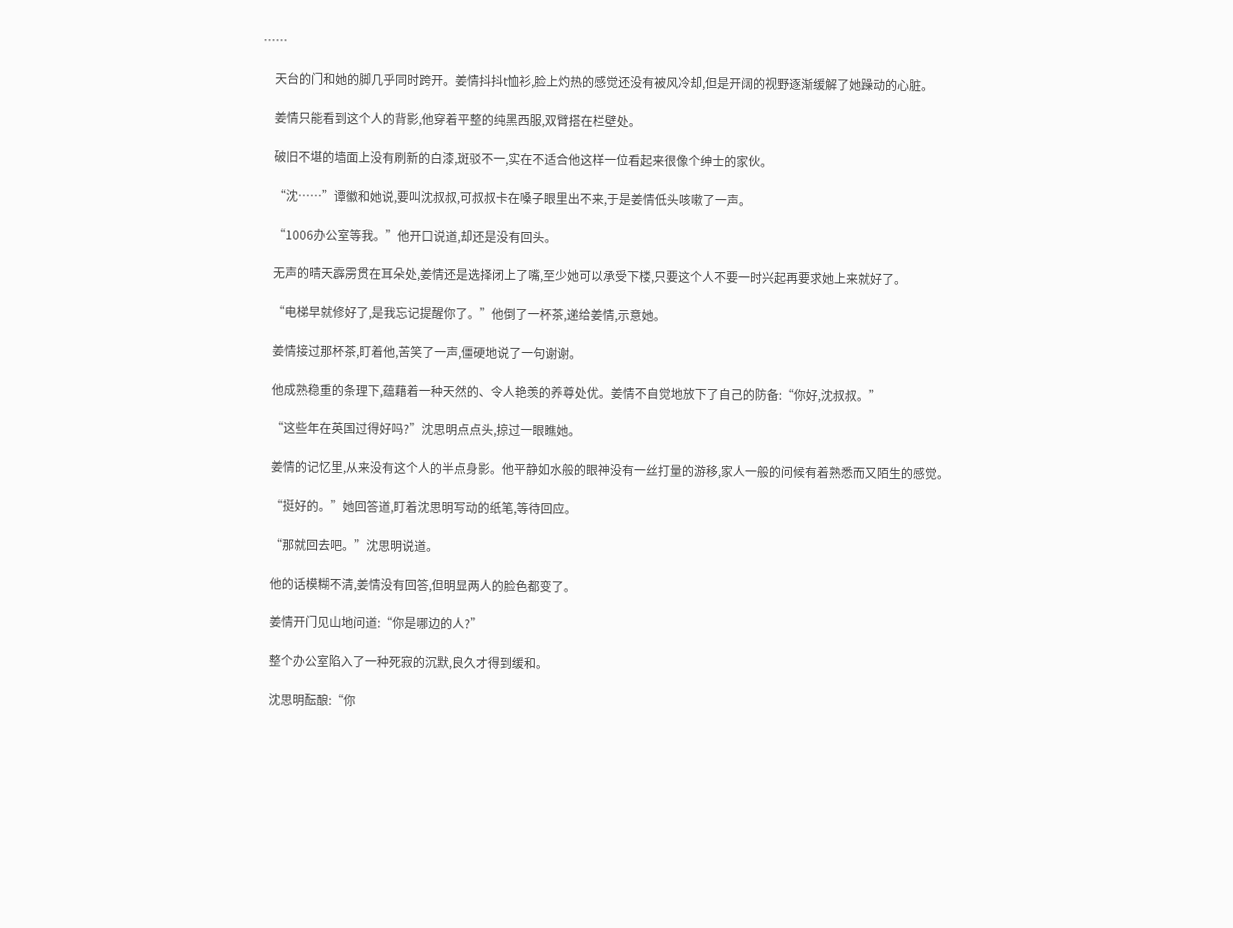……

    天台的门和她的脚几乎同时跨开。姜情抖抖t恤衫,脸上灼热的感觉还没有被风冷却,但是开阔的视野逐渐缓解了她躁动的心脏。

    姜情只能看到这个人的背影,他穿着平整的纯黑西服,双臂搭在栏壁处。

    破旧不堪的墙面上没有刷新的白漆,斑驳不一,实在不适合他这样一位看起来很像个绅士的家伙。

    “沈……”谭徽和她说,要叫沈叔叔,可叔叔卡在嗓子眼里出不来,于是姜情低头咳嗽了一声。

    “1006办公室等我。”他开口说道,却还是没有回头。

    无声的晴天霹雳贯在耳朵处,姜情还是选择闭上了嘴,至少她可以承受下楼,只要这个人不要一时兴起再要求她上来就好了。

    “电梯早就修好了,是我忘记提醒你了。”他倒了一杯茶,递给姜情,示意她。

    姜情接过那杯茶,盯着他,苦笑了一声,僵硬地说了一句谢谢。

    他成熟稳重的条理下,蕴藉着一种天然的、令人艳羡的养尊处优。姜情不自觉地放下了自己的防备:“你好,沈叔叔。”

    “这些年在英国过得好吗?”沈思明点点头,掠过一眼瞧她。

    姜情的记忆里,从来没有这个人的半点身影。他平静如水般的眼神没有一丝打量的游移,家人一般的问候有着熟悉而又陌生的感觉。

    “挺好的。”她回答道,盯着沈思明写动的纸笔,等待回应。

    “那就回去吧。”沈思明说道。

    他的话模糊不清,姜情没有回答,但明显两人的脸色都变了。

    姜情开门见山地问道:“你是哪边的人?”

    整个办公室陷入了一种死寂的沉默,良久才得到缓和。

    沈思明酝酿:“你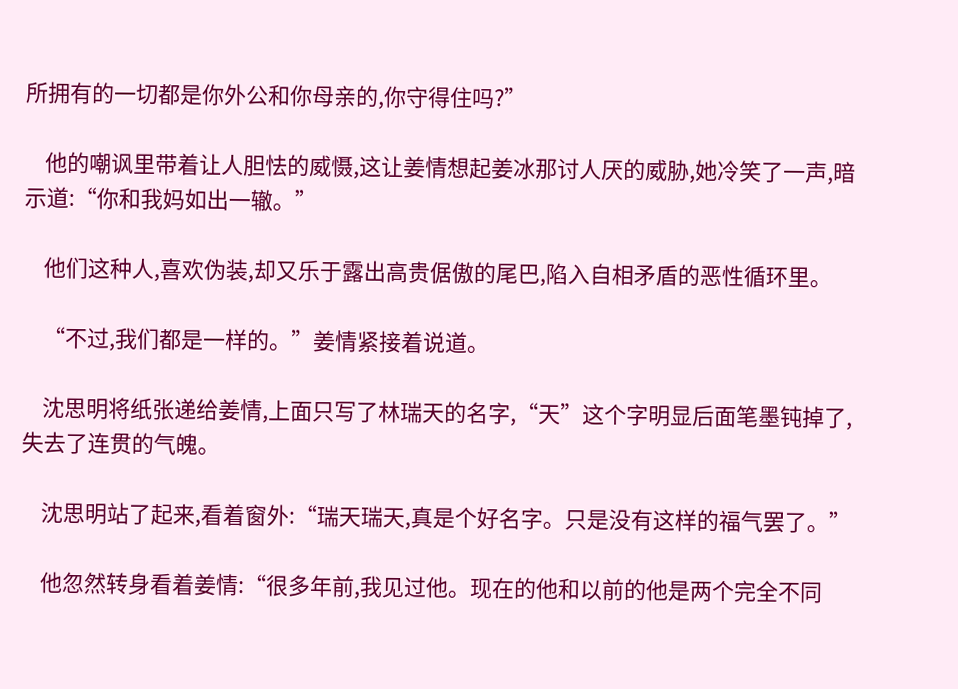所拥有的一切都是你外公和你母亲的,你守得住吗?”

    他的嘲讽里带着让人胆怯的威慑,这让姜情想起姜冰那讨人厌的威胁,她冷笑了一声,暗示道:“你和我妈如出一辙。”

    他们这种人,喜欢伪装,却又乐于露出高贵倨傲的尾巴,陷入自相矛盾的恶性循环里。

    “不过,我们都是一样的。”姜情紧接着说道。

    沈思明将纸张递给姜情,上面只写了林瑞天的名字,“天”这个字明显后面笔墨钝掉了,失去了连贯的气魄。

    沈思明站了起来,看着窗外:“瑞天瑞天,真是个好名字。只是没有这样的福气罢了。”

    他忽然转身看着姜情:“很多年前,我见过他。现在的他和以前的他是两个完全不同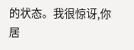的状态。我很惊讶,你居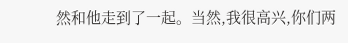然和他走到了一起。当然,我很高兴,你们两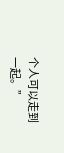个人可以走到一起。”